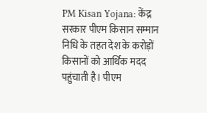PM Kisan Yojana: केंद्र सरकार पीएम किसान सम्मान निधि के तहत देश के करोड़ों किसानों को आर्थिक मदद पहुंचाती है। पीएम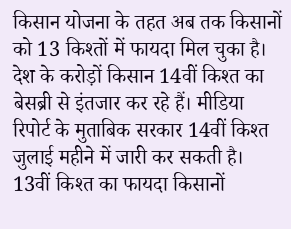किसान योजना के तहत अब तक किसानों को 13 किश्तों में फायदा मिल चुका है। देश के करोड़ों किसान 14वीं किश्त का बेसब्री से इंतजार कर रहे हैं। मीडिया रिपोर्ट के मुताबिक सरकार 14वीं किश्त जुलाई महीने में जारी कर सकती है। 13वीं किश्त का फायदा किसानों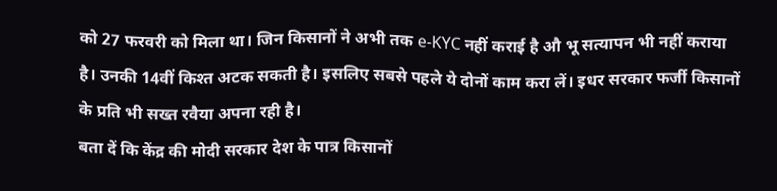को 27 फरवरी को मिला था। जिन किसानों ने अभी तक e-KYC नहीं कराई है औ भू सत्यापन भी नहीं कराया है। उनकी 14वीं किश्त अटक सकती है। इसलिए सबसे पहले ये दोनों काम करा लें। इधर सरकार फर्जी किसानों के प्रति भी सख्त रवैया अपना रही है।
बता दें कि केंद्र की मोदी सरकार देश के पात्र किसानों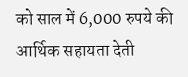को साल में 6,000 रुपये की आर्थिक सहायता देती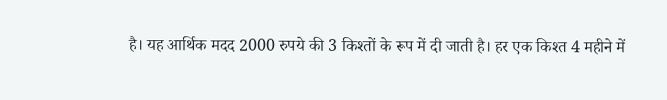है। यह आर्थिक मदद 2000 रुपये की 3 किश्तों के रूप में दी जाती है। हर एक किश्त 4 महीने में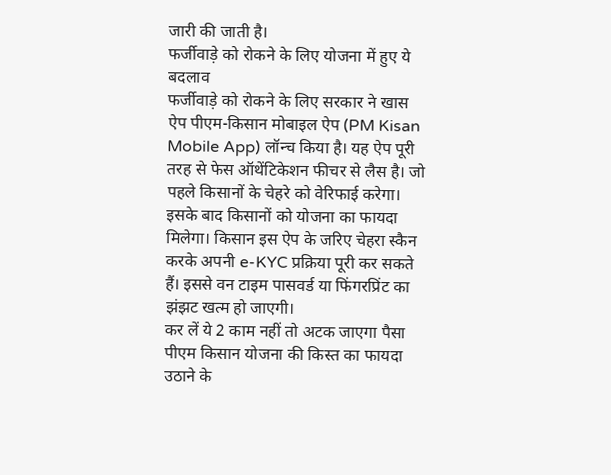जारी की जाती है।
फर्जीवाड़े को रोकने के लिए योजना में हुए ये बदलाव
फर्जीवाड़े को रोकने के लिए सरकार ने खास ऐप पीएम-किसान मोबाइल ऐप (PM Kisan Mobile App) लॉन्च किया है। यह ऐप पूरी तरह से फेस ऑथेंटिकेशन फीचर से लैस है। जो पहले किसानों के चेहरे को वेरिफाई करेगा। इसके बाद किसानों को योजना का फायदा मिलेगा। किसान इस ऐप के जरिए चेहरा स्कैन करके अपनी e-KYC प्रक्रिया पूरी कर सकते हैं। इससे वन टाइम पासवर्ड या फिंगरप्रिंट का झंझट खत्म हो जाएगी।
कर लें ये 2 काम नहीं तो अटक जाएगा पैसा
पीएम किसान योजना की किस्त का फायदा उठाने के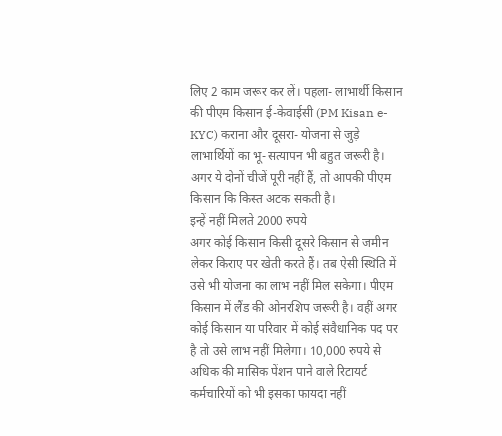लिए 2 काम जरूर कर लें। पहला- लाभार्थी किसान की पीएम किसान ई-केवाईसी (PM Kisan e-KYC) कराना और दूसरा- योजना से जुड़े लाभार्थियों का भू-सत्यापन भी बहुत जरूरी है। अगर ये दोनों चीजें पूरी नहीं हैं, तो आपकी पीएम किसान कि किस्त अटक सकती है।
इन्हें नहीं मिलते 2000 रुपये
अगर कोई किसान किसी दूसरे किसान से जमीन लेकर किराए पर खेती करते हैं। तब ऐसी स्थिति में उसे भी योजना का लाभ नहीं मिल सकेगा। पीएम किसान में लैंड की ओनरशिप जरूरी है। वहीं अगर कोई किसान या परिवार में कोई संवैधानिक पद पर है तो उसे लाभ नहीं मिलेगा। 10,000 रुपये से अधिक की मासिक पेंशन पाने वाले रिटायर्ट कर्मचारियों को भी इसका फायदा नहीं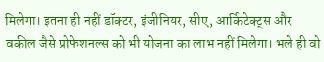मिलेगा। इतना ही नहीं डॉक्टर, इंजीनियर, सीए, आर्किटेक्ट्स और वकील जैसे प्रोफेशनल्स को भी योजना का लाभ नहीं मिलेगा। भले ही वो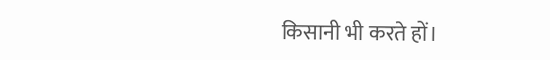किसानी भी करते हों।